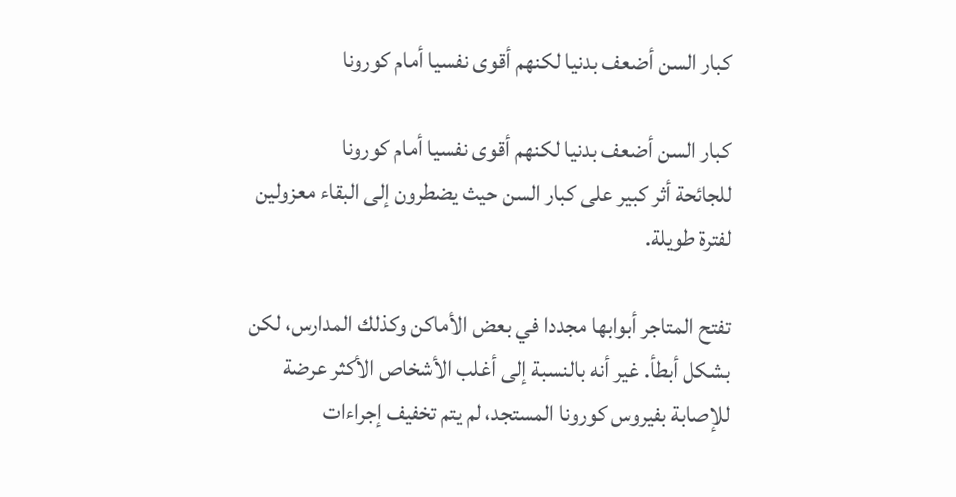كبار السن أضعف بدنيا لكنهم أقوى نفسيا أمام كورونا

كبار السن أضعف بدنيا لكنهم أقوى نفسيا أمام كورونا
للجائحة أثر كبير على كبار السن حيث يضطرون إلى البقاء معزولين لفترة طويلة.

تفتح المتاجر أبوابها مجددا في بعض الأماكن وكذلك المدارس، لكن بشكل أبطأ. غير أنه بالنسبة إلى أغلب الأشخاص الأكثر عرضة للإصابة بفيروس كورونا المستجد، لم يتم تخفيف إجراءات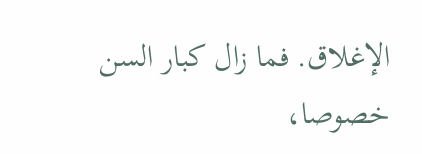الإغلاق. فما زال كبار السن خصوصا،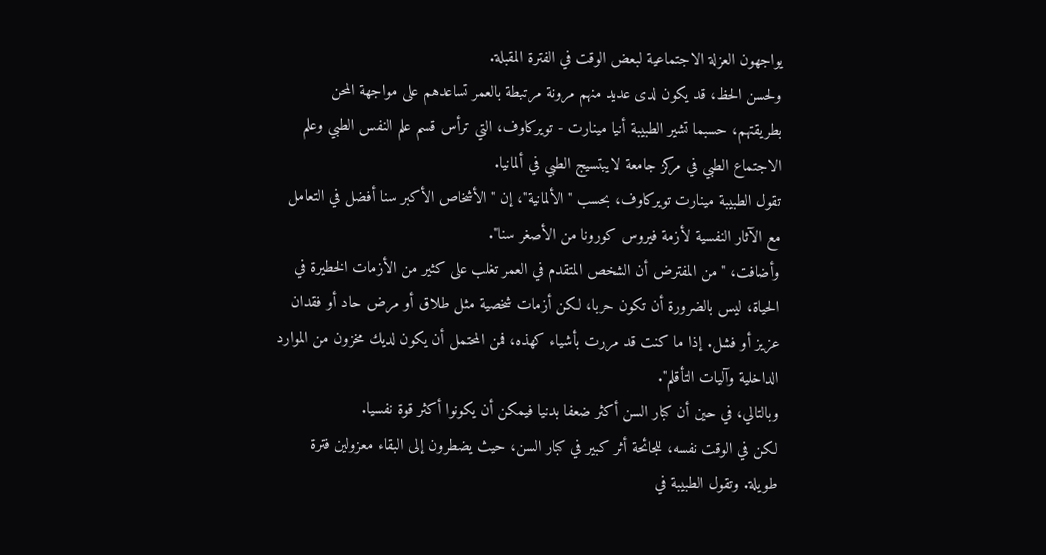يواجهون العزلة الاجتماعية لبعض الوقت في الفترة المقبلة.
ولحسن الحظ، قد يكون لدى عديد منهم مرونة مرتبطة بالعمر تساعدهم على مواجهة المحن بطريقتهم، حسبما تشير الطبيبة أنيا مينارت - تويركاوف، التي ترأس قسم علم النفس الطبي وعلم الاجتماع الطبي في مركز جامعة لايبتسيج الطبي في ألمانيا.
تقول الطبيبة مينارت تويركاوف، بحسب "الألمانية"، إن "الأشخاص الأكبر سنا أفضل في التعامل مع الآثار النفسية لأزمة فيروس كورونا من الأصغر سنا".
وأضافت، "من المفترض أن الشخص المتقدم في العمر تغلب على كثير من الأزمات الخطيرة في الحياة، ليس بالضرورة أن تكون حربا، لكن أزمات شخصية مثل طلاق أو مرض حاد أو فقدان عزيز أو فشل. إذا ما كنت قد مررت بأشياء كهذه، فمن المحتمل أن يكون لديك مخزون من الموارد الداخلية وآليات التأقلم".
وبالتالي، في حين أن كبار السن أكثر ضعفا بدنيا فيمكن أن يكونوا أكثر قوة نفسيا.
لكن في الوقت نفسه، للجائحة أثر كبير في كبار السن، حيث يضطرون إلى البقاء معزولين فترة طويلة. وتقول الطبيبة في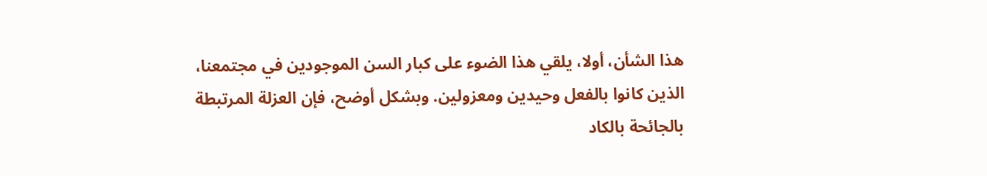هذا الشأن، أولا، يلقي هذا الضوء على كبار السن الموجودين في مجتمعنا، الذين كانوا بالفعل وحيدين ومعزولين. وبشكل أوضح، فإن العزلة المرتبطة بالجائحة بالكاد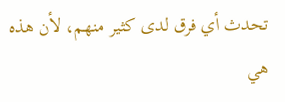تحدث أي فرق لدى كثير منهم، لأن هذه هي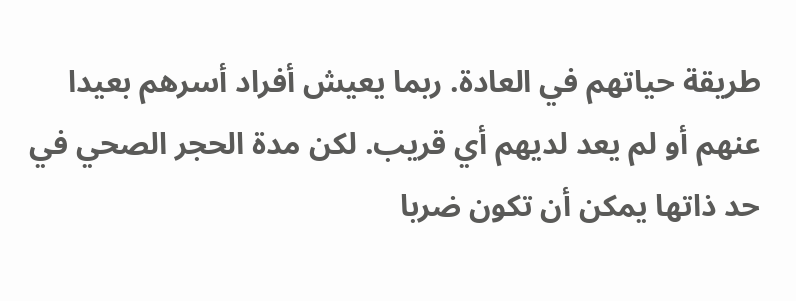طريقة حياتهم في العادة. ربما يعيش أفراد أسرهم بعيدا عنهم أو لم يعد لديهم أي قريب. لكن مدة الحجر الصحي في حد ذاتها يمكن أن تكون ضربا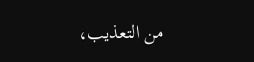من التعذيب،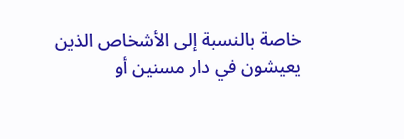خاصة بالنسبة إلى الأشخاص الذين يعيشون في دار مسنين أو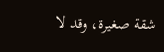شقة صغيرة، وقد لا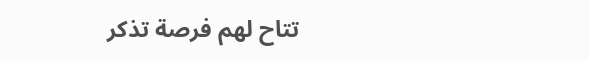تتاح لهم فرصة تذكر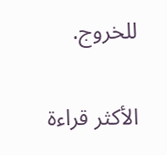للخروج.

الأكثر قراءة